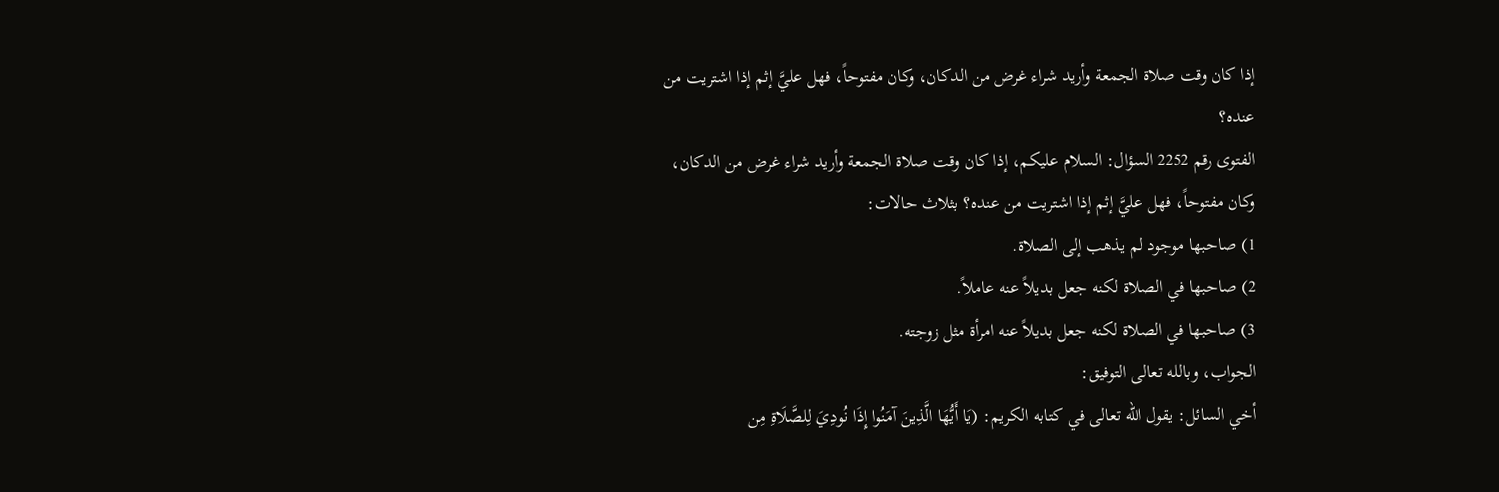إذا كان وقت صلاة الجمعة وأريد شراء غرض من الدكان، وكان مفتوحاً، فهل عليَّ إثم إذا اشتريت من عنده؟
الفتوى رقم 2252 السؤال: السلام عليكم، إذا كان وقت صلاة الجمعة وأريد شراء غرض من الدكان، وكان مفتوحاً، فهل عليَّ إثم إذا اشتريت من عنده؟ بثلاث حالات:
1) صاحبها موجود لم يذهب إلى الصلاة.
2) صاحبها في الصلاة لكنه جعل بديلاً عنه عاملاً.
3) صاحبها في الصلاة لكنه جعل بديلاً عنه امرأة مثل زوجته.
الجواب، وبالله تعالى التوفيق:
أخي السائل: يقول الله تعالى في كتابه الكريم: (يَا أَيُّهَا الَّذِينَ آمَنُوا إِذَا نُودِيَ لِلصَّلَاةِ مِن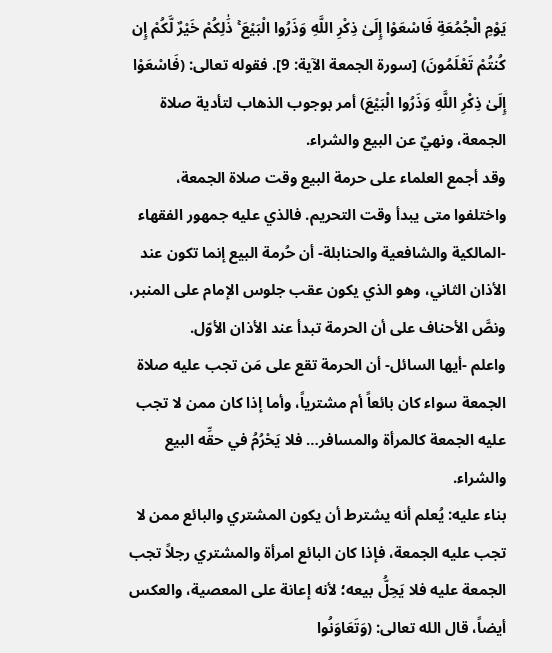يَوْمِ الْجُمُعَةِ فَاسْعَوْا إِلَىٰ ذِكْرِ اللَّهِ وَذَرُوا الْبَيْعَ ۚ ذَٰلِكُمْ خَيْرٌ لَّكُمْ إِن كُنتُمْ تَعْلَمُونَ) [سورة الجمعة الآية: 9]. فقوله تعالى: (فَاسْعَوْا إِلَىٰ ذِكْرِ اللَّهِ وَذَرُوا الْبَيْعَ) أمر بوجوب الذهاب لتأدية صلاة الجمعة، ونهيٌ عن البيع والشراء.
وقد أجمع العلماء على حرمة البيع وقت صلاة الجمعة، واختلفوا متى يبدأ وقت التحريم. فالذي عليه جمهور الفقهاء -المالكية والشافعية والحنابلة- أن حُرمة البيع إنما تكون عند الأذان الثاني، وهو الذي يكون عقب جلوس الإمام على المنبر، ونصَّ الأحناف على أن الحرمة تبدأ عند الأذان الأوّل.
واعلم -أيها السائل- أن الحرمة تقع على مَن تجب عليه صلاة الجمعة سواء كان بائعاً أم مشترياً، وأما إذا كان ممن لا تجب عليه الجمعة كالمرأة والمسافر… فلا يَحْرُمُ في حقِّه البيع والشراء.
بناء عليه: يُعلم أنه يشترط أن يكون المشتري والبائع ممن لا تجب عليه الجمعة، فإذا كان البائع امرأة والمشتري رجلاً تجب الجمعة عليه فلا يَحِلُّ بيعه؛ لأنه إعانة على المعصية، والعكس أيضاً، قال الله تعالى: (وَتَعَاوَنُوا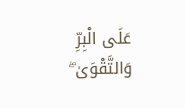عَلَى الْبِرِّ وَالتَّقْوَىٰ ۖ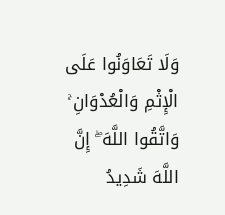وَلَا تَعَاوَنُوا عَلَى الْإِثْمِ وَالْعُدْوَانِ ۚ وَاتَّقُوا اللَّهَ ۖ إِنَّ اللَّهَ شَدِيدُ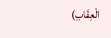الْعِقَابِ)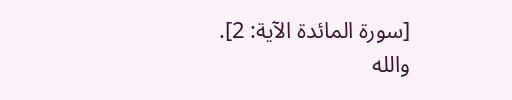[سورة المائدة الآية: 2].
والله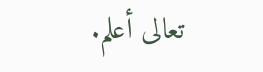تعالى أعلم.